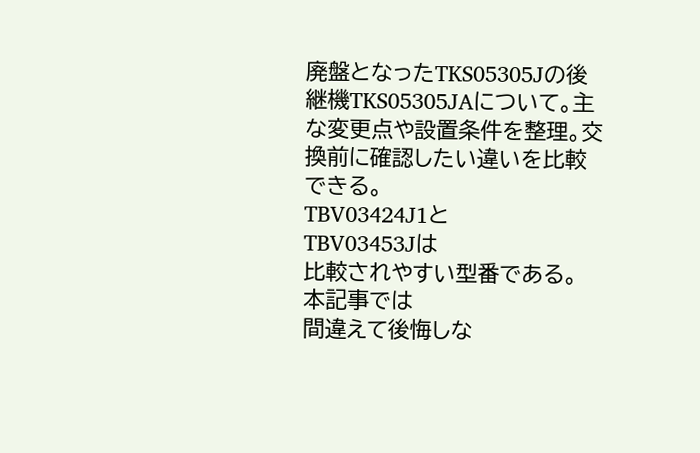廃盤となったTKS05305Jの後継機TKS05305JAについて。主な変更点や設置条件を整理。交換前に確認したい違いを比較できる。
TBV03424J1と
TBV03453Jは
比較されやすい型番である。
本記事では
間違えて後悔しな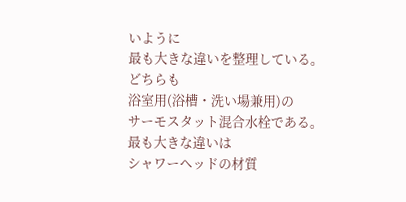いように
最も大きな違いを整理している。
どちらも
浴室用(浴槽・洗い場兼用)の
サーモスタット混合水栓である。
最も大きな違いは
シャワーヘッドの材質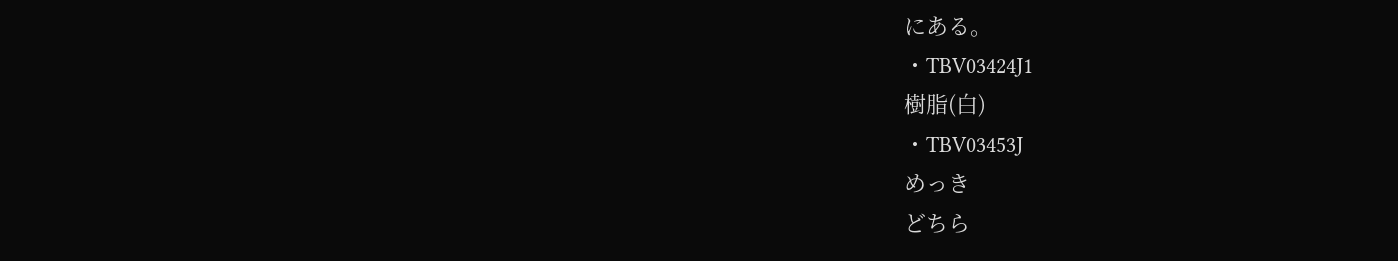にある。
・TBV03424J1
樹脂(白)
・TBV03453J
めっき
どちら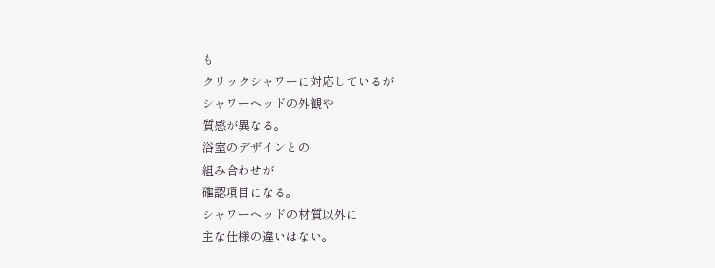も
クリックシャワーに対応しているが
シャワーヘッドの外観や
質感が異なる。
浴室のデザインとの
組み合わせが
確認項目になる。
シャワーヘッドの材質以外に
主な仕様の違いはない。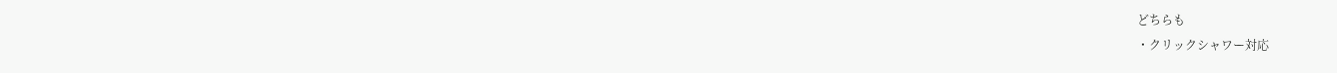どちらも
・クリックシャワー対応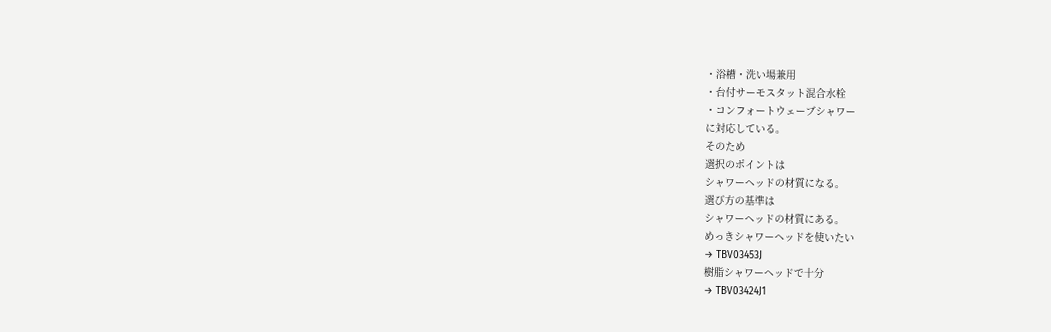・浴槽・洗い場兼用
・台付サーモスタット混合水栓
・コンフォートウェーブシャワー
に対応している。
そのため
選択のポイントは
シャワーヘッドの材質になる。
選び方の基準は
シャワーヘッドの材質にある。
めっきシャワーヘッドを使いたい
→ TBV03453J
樹脂シャワーヘッドで十分
→ TBV03424J1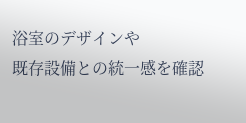浴室のデザインや
既存設備との統一感を確認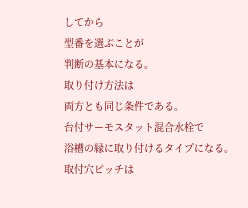してから
型番を選ぶことが
判断の基本になる。
取り付け方法は
両方とも同じ条件である。
台付サーモスタット混合水栓で
浴槽の縁に取り付けるタイプになる。
取付穴ピッチは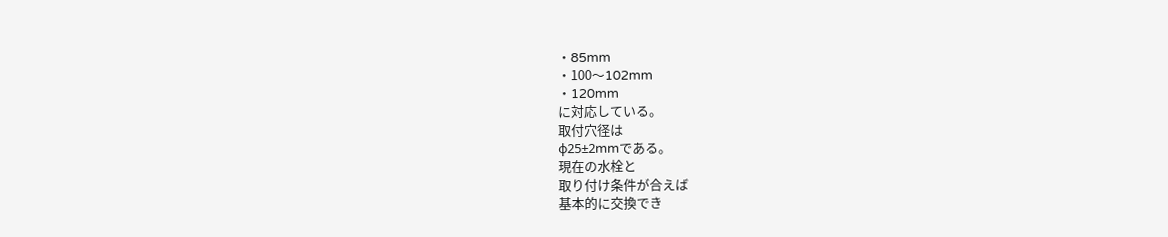・85mm
・100〜102mm
・120mm
に対応している。
取付穴径は
φ25±2mmである。
現在の水栓と
取り付け条件が合えば
基本的に交換でき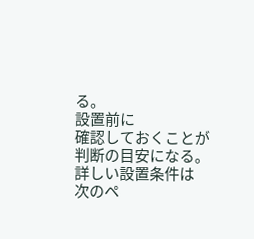る。
設置前に
確認しておくことが
判断の目安になる。
詳しい設置条件は
次のペ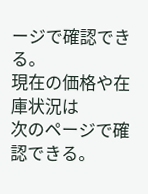ージで確認できる。
現在の価格や在庫状況は
次のページで確認できる。